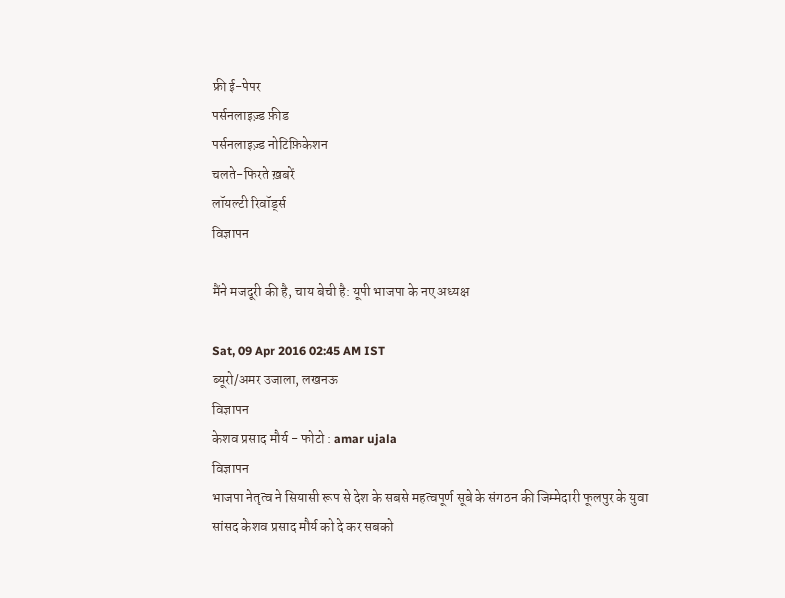फ्री ई-पेपर
पर्सनलाइज़्ड फ़ीड
पर्सनलाइज़्ड नोटिफ़िकेशन
चलते-फिरते ख़बरें
लॉयल्टी रिवॉर्ड्स
विज्ञापन

मैंने मजदूरी की है, चाय बेची है: यूपी भाजपा के नए अध्यक्ष

Sat, 09 Apr 2016 02:45 AM IST
ब्यूरो/अमर उजाला, लखनऊ
विज्ञापन
केशव प्रसाद मौर्य - फोटो : amar ujala
विज्ञापन
भाजपा नेतृत्व ने सियासी रूप से देश के सबसे महत्वपूर्ण सूबे के संगठन की जिम्मेदारी फूलपुर के युवा सांसद केशव प्रसाद मौर्य को दे कर सबको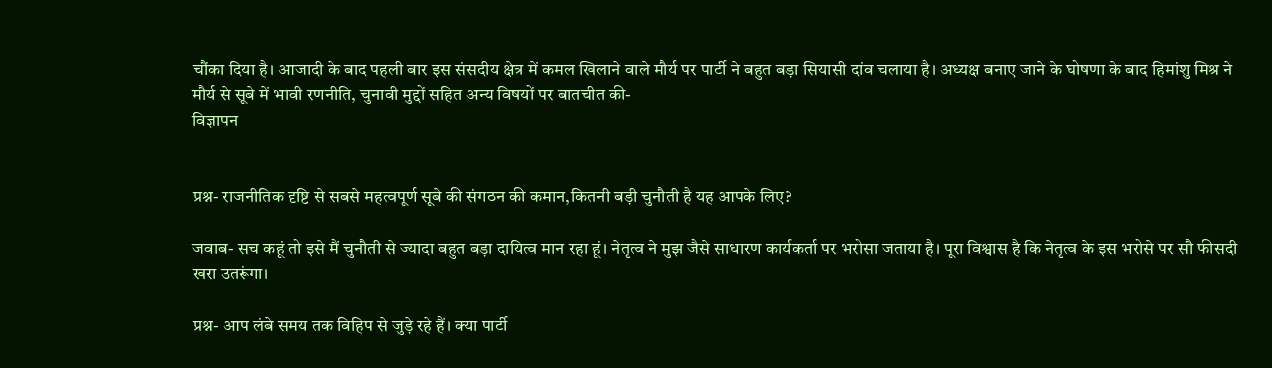चौंका दिया है। आजादी के बाद पहली बार इस संसदीय क्षेत्र में कमल खिलाने वाले मौर्य पर पार्टी ने बहुत बड़ा सियासी दांव चलाया है। अध्यक्ष बनाए जाने के घोषणा के बाद हिमांशु मिश्र ने मौर्य से सूबे में भावी रणनीति, चुनावी मुद्दों सहित अन्य विषयों पर बातचीत की-
विज्ञापन


प्रश्न- राजनीतिक दृष्टि से सबसे महत्वपूर्ण सूबे की संगठन की कमान,कितनी बड़ी चुनौती है यह आपके लिए?

जवाब- सच कहूं तो इसे मैं चुनौती से ज्यादा बहुत बड़ा दायित्व मान रहा हूं। नेतृत्व ने मुझ जैसे साधारण कार्यकर्ता पर भरोसा जताया है। पूरा विश्वास है कि नेतृत्व के इस भरोसे पर सौ फीसदी खरा उतरूंगा।

प्रश्न- आप लंबे समय तक विहिप से जुड़े रहे हैं। क्या पार्टी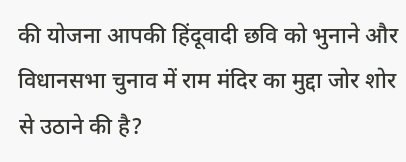की योजना आपकी हिंदूवादी छवि को भुनाने और विधानसभा चुनाव में राम मंदिर का मुद्दा जोर शोर से उठाने की है?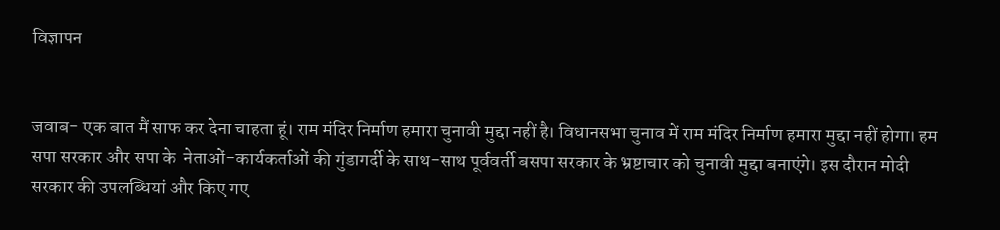विज्ञापन


जवाब- एक बात मैं साफ कर देना चाहता हूं। राम मंदिर निर्माण हमारा चुनावी मुद्दा नहीं है। विधानसभा चुनाव में राम मंदिर निर्माण हमारा मुद्दा नहीं होगा। हम सपा सरकार और सपा के  नेताओं-कार्यकर्ताओं की गुंडागर्दी के साथ-साथ पूर्ववर्ती बसपा सरकार के भ्रष्टाचार को चुनावी मुद्दा बनाएंगे। इस दौरान मोदी सरकार की उपलब्धियां और किए गए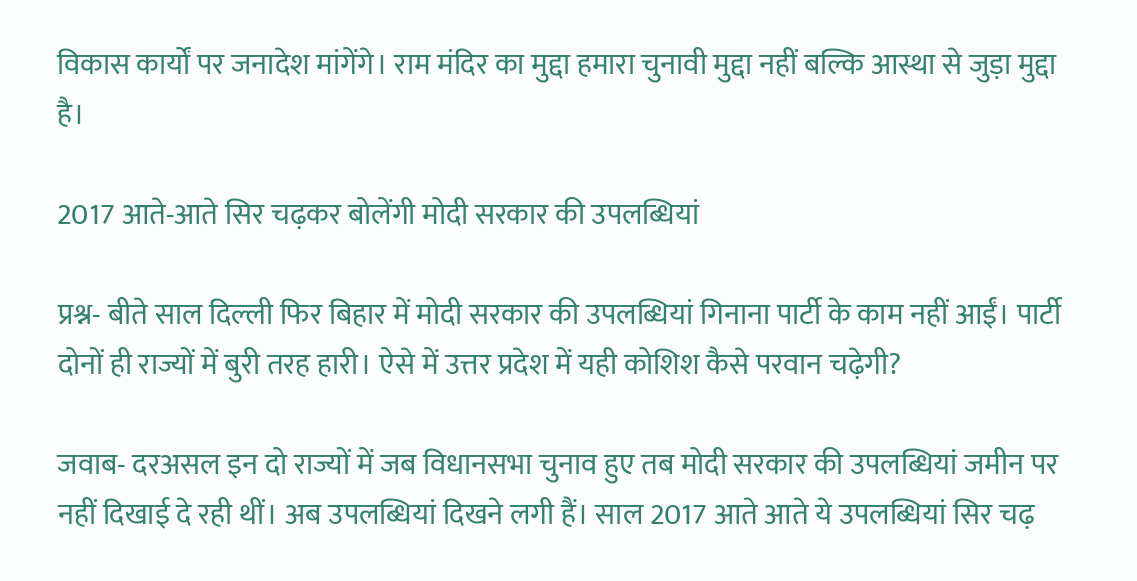विकास कार्यों पर जनादेश मांगेंगे। राम मंदिर का मुद्दा हमारा चुनावी मुद्दा नहीं बल्कि आस्था से जुड़ा मुद्दा है।

2017 आते-आते सिर चढ़कर बोलेंगी मोदी सरकार की उपलब्धियां

प्रश्न- बीते साल दिल्ली फिर बिहार में मोदी सरकार की उपलब्धियां गिनाना पार्टी के काम नहीं आईं। पार्टी दोनों ही राज्यों में बुरी तरह हारी। ऐसे में उत्तर प्रदेश में यही कोशिश कैसे परवान चढ़ेगी?

जवाब- दरअसल इन दो राज्यों में जब विधानसभा चुनाव हुए तब मोदी सरकार की उपलब्धियां जमीन पर नहीं दिखाई दे रही थीं। अब उपलब्धियां दिखने लगी हैं। साल 2017 आते आते ये उपलब्धियां सिर चढ़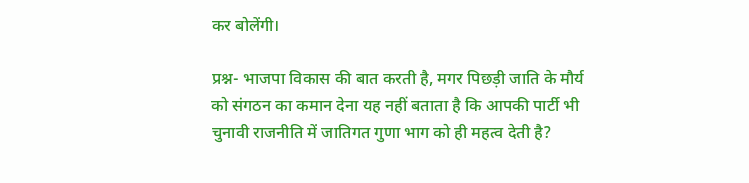कर बोलेंगी।

प्रश्न- भाजपा विकास की बात करती है, मगर पिछड़ी जाति के मौर्य को संगठन का कमान देना यह नहीं बताता है कि आपकी पार्टी भी चुनावी राजनीति में जातिगत गुणा भाग को ही महत्व देती है?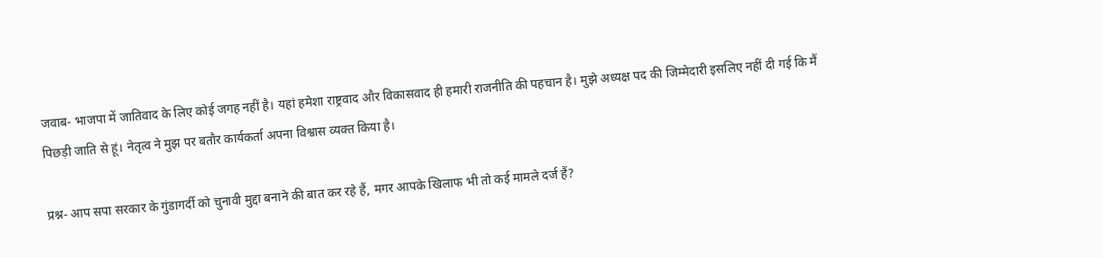जवाब- भाजपा में जातिवाद के लिए कोई जगह नहीं है। यहां हमेशा राष्ट्रवाद और विकासवाद ही हमारी राजनीति की पहचान है। मुझे अध्यक्ष पद की जिम्मेदारी इसलिए नहीं दी गई कि मैं पिछड़ी जाति से हूं। नेतृत्व ने मुझ पर बतौर कार्यकर्ता अपना विश्वास व्यक्त किया है।

प्रश्न- आप सपा सरकार के गुंडागर्दी को चुनावी मुद्दा बनाने की बात कर रहे हैं, मगर आपके खिलाफ भी तो कई मामले दर्ज हैं?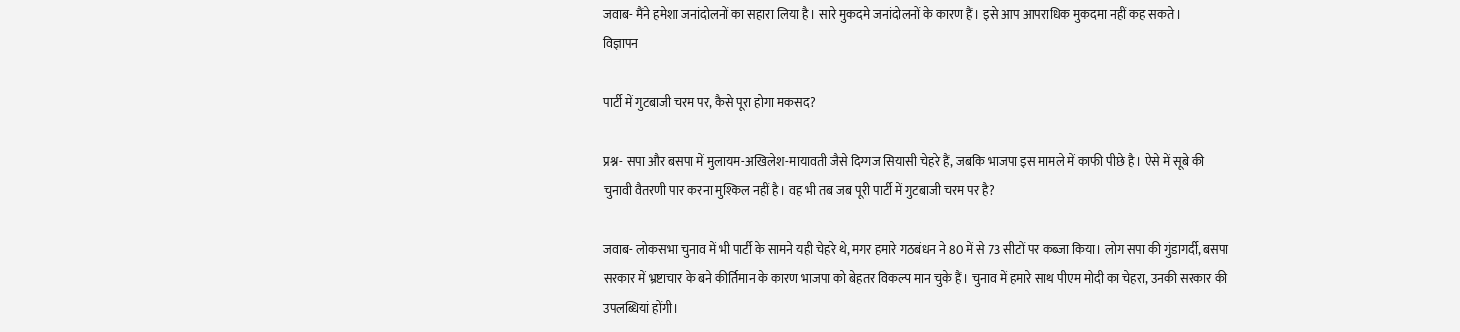जवाब- मैंने हमेशा जनांदोलनों का सहारा लिया है। सारे मुकदमे जनांदोलनों के कारण हैं। इसे आप आपराधिक मुकदमा नहीं कह सकते।
विज्ञापन

पार्टी में गुटबाजी चरम पर, कैसे पूरा होगा मकसद?

प्रश्न- सपा और बसपा में मुलायम-अखिलेश-मायावती जैसे दिग्गज सियासी चेहरे हैं, जबकि भाजपा इस मामले में काफी पीछे है। ऐसे में सूबे की चुनावी वैतरणी पार करना मुश्किल नहीं है। वह भी तब जब पूरी पार्टी में गुटबाजी चरम पर है?

जवाब- लोकसभा चुनाव में भी पार्टी के सामने यही चेहरे थे, मगर हमारे गठबंधन ने 80 में से 73 सीटों पर कब्जा किया। लोग सपा की गुंडागर्दी, बसपा सरकार में भ्रष्टाचार के बने कीर्तिमान के कारण भाजपा को बेहतर विकल्प मान चुके हैं। चुनाव में हमारे साथ पीएम मोदी का चेहरा, उनकी सरकार की उपलब्धियां होंगी।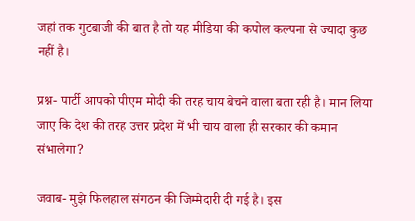जहां तक गुटबाजी की बात है तो यह मीडिया की कपोल कल्पना से ज्यादा कुछ नहीं है।

प्रश्न- पार्टी आपको पीएम मोदी की तरह चाय बेचने वाला बता रही है। मान लिया जाए कि देश की तरह उत्तर प्रदेश में भी चाय वाला ही सरकार की कमान संभालेगा?

जवाब- मुझे फिलहाल संगठन की जिम्मेदारी दी गई है। इस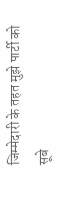जिम्मेदारी के तहत मुझे पार्टी को सूबे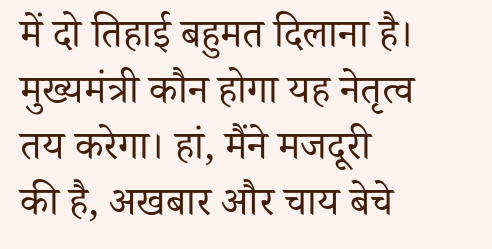में दो तिहाई बहुमत दिलाना है। मुख्यमंत्री कौन होगा यह नेतृत्व तय करेगा। हां, मैंने मजदूरी की है, अखबार और चाय बेचे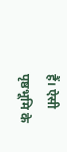हैं। ऐसी पृष्ठभूमि के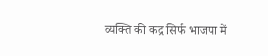व्यक्ति की कद्र सिर्फ भाजपा में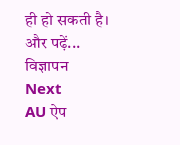ही हो सकती है।
और पढ़ें...
विज्ञापन
Next
AU ऐप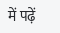में पढ़ें